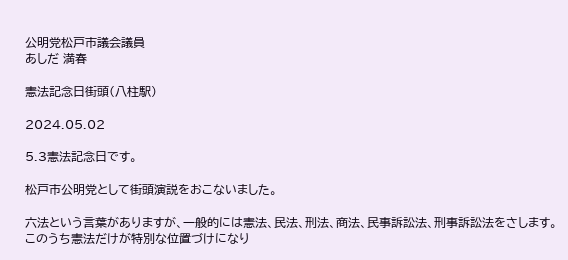公明党松戸市議会議員
あしだ 満春

憲法記念日街頭(八柱駅)

2024.05.02

5.3憲法記念日です。

松戸市公明党として街頭演説をおこないました。

六法という言葉がありますが、一般的には憲法、民法、刑法、商法、民事訴訟法、刑事訴訟法をさします。このうち憲法だけが特別な位置づけになり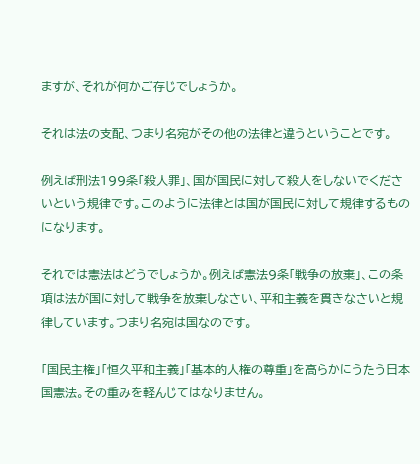ますが、それが何かご存じでしょうか。

それは法の支配、つまり名宛がその他の法律と違うということです。

例えば刑法199条「殺人罪」、国が国民に対して殺人をしないでくださいという規律です。このように法律とは国が国民に対して規律するものになります。

それでは憲法はどうでしょうか。例えば憲法9条「戦争の放棄」、この条項は法が国に対して戦争を放棄しなさい、平和主義を貫きなさいと規律しています。つまり名宛は国なのです。

「国民主権」「恒久平和主義」「基本的人権の尊重」を高らかにうたう日本国憲法。その重みを軽んじてはなりません。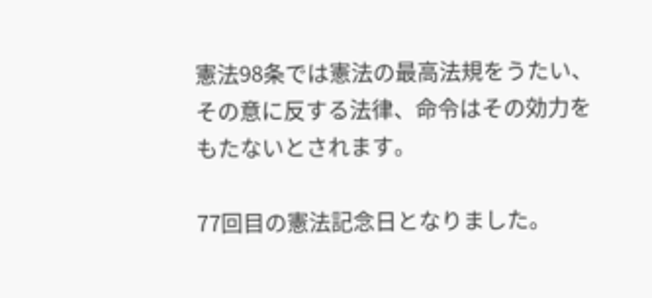憲法98条では憲法の最高法規をうたい、その意に反する法律、命令はその効力をもたないとされます。

77回目の憲法記念日となりました。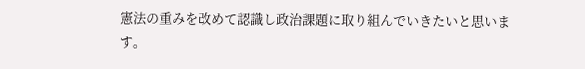憲法の重みを改めて認識し政治課題に取り組んでいきたいと思います。